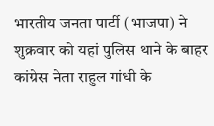भारतीय जनता पार्टी (भाजपा) ने शुक्रवार को यहां पुलिस थाने के बाहर कांग्रेस नेता राहुल गांधी के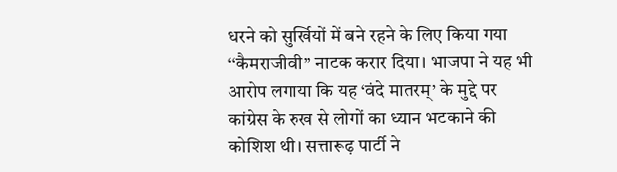धरने को सुर्खियों में बने रहने के लिए किया गया ‘‘कैमराजीवी’’ नाटक करार दिया। भाजपा ने यह भी आरोप लगाया कि यह ‘वंदे मातरम्’ के मुद्दे पर कांग्रेस के रुख से लोगों का ध्यान भटकाने की कोशिश थी। सत्तारूढ़ पार्टी ने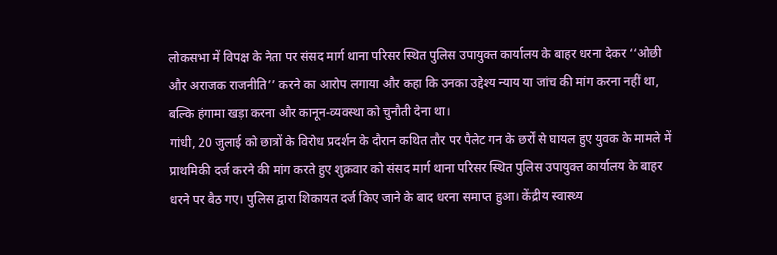लोकसभा में विपक्ष के नेता पर संसद मार्ग थाना परिसर स्थित पुलिस उपायुक्त कार्यालय के बाहर धरना देकर ‘‘ओछी और अराजक राजनीति’’ करने का आरोप लगाया और कहा कि उनका उद्देश्य न्याय या जांच की मांग करना नहीं था, बल्कि हंगामा खड़ा करना और कानून-व्यवस्था को चुनौती देना था।
गांधी, 20 जुलाई को छात्रों के विरोध प्रदर्शन के दौरान कथित तौर पर पैलेट गन के छर्रों से घायल हुए युवक के मामले में प्राथमिकी दर्ज करने की मांग करते हुए शुक्रवार को संसद मार्ग थाना परिसर स्थित पुलिस उपायुक्त कार्यालय के बाहर धरने पर बैठ गए। पुलिस द्वारा शिकायत दर्ज किए जाने के बाद धरना समाप्त हुआ। केंद्रीय स्वास्थ्य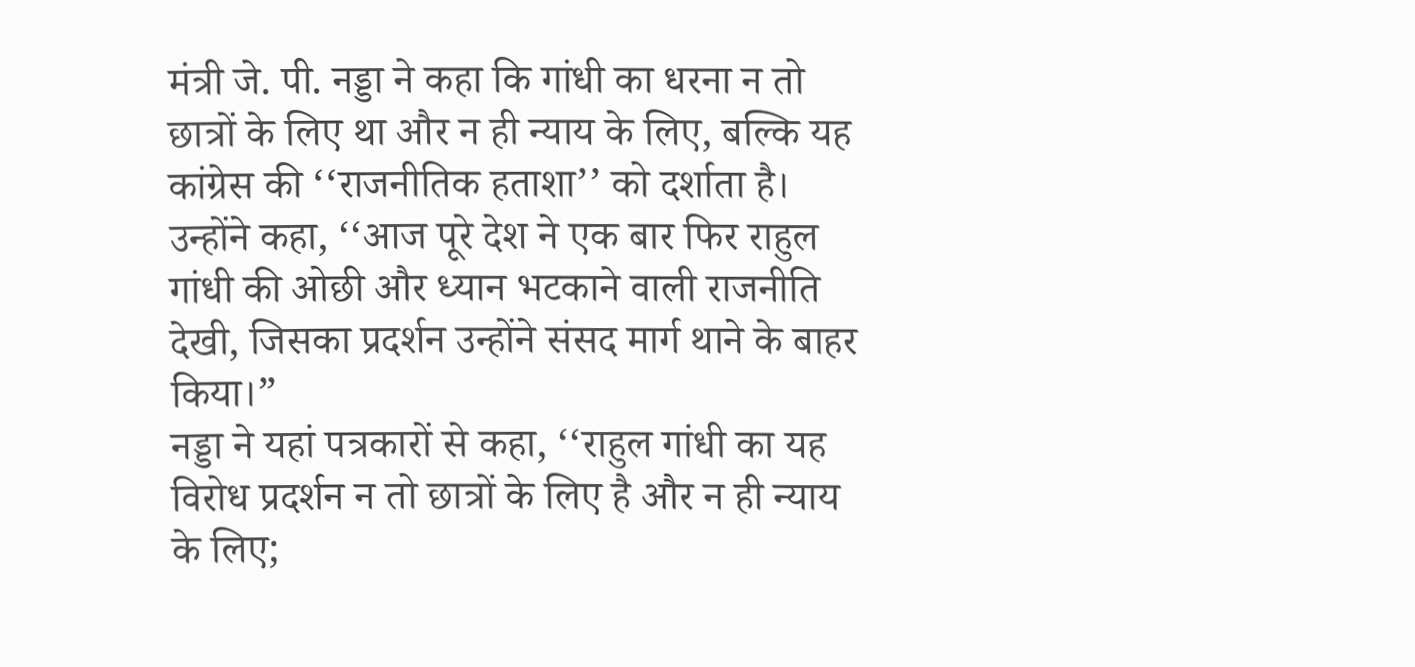मंत्री जे. पी. नड्डा ने कहा कि गांधी का धरना न तो छात्रों के लिए था और न ही न्याय के लिए, बल्कि यह कांग्रेस की ‘‘राजनीतिक हताशा’’ को दर्शाता है।
उन्होंने कहा, ‘‘आज पूरे देश ने एक बार फिर राहुल गांधी की ओछी और ध्यान भटकाने वाली राजनीति देखी, जिसका प्रदर्शन उन्होंने संसद मार्ग थाने के बाहर किया।”
नड्डा ने यहां पत्रकारों से कहा, ‘‘राहुल गांधी का यह विरोध प्रदर्शन न तो छात्रों के लिए है और न ही न्याय के लिए;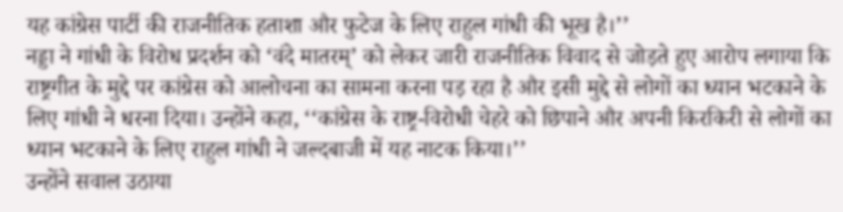यह कांग्रेस पार्टी की राजनीतिक हताशा और फुटेज के लिए राहुल गांधी की भूख है।’’
नड्डा ने गांधी के विरोध प्रदर्शन को ‘वंदे मातरम्’ को लेकर जारी राजनीतिक विवाद से जोड़ते हुए आरोप लगाया कि राष्ट्रगीत के मुद्दे पर कांग्रेस को आलोचना का सामना करना पड़ रहा है और इसी मुद्दे से लोगों का ध्यान भटकाने के लिए गांधी ने धरना दिया। उन्होंने कहा, ‘‘कांग्रेस के राष्ट्र-विरोधी चेहरे को छिपाने और अपनी किरकिरी से लोगों का ध्यान भटकाने के लिए राहुल गांधी ने जल्दबाजी में यह नाटक किया।’’
उन्होंने सवाल उठाया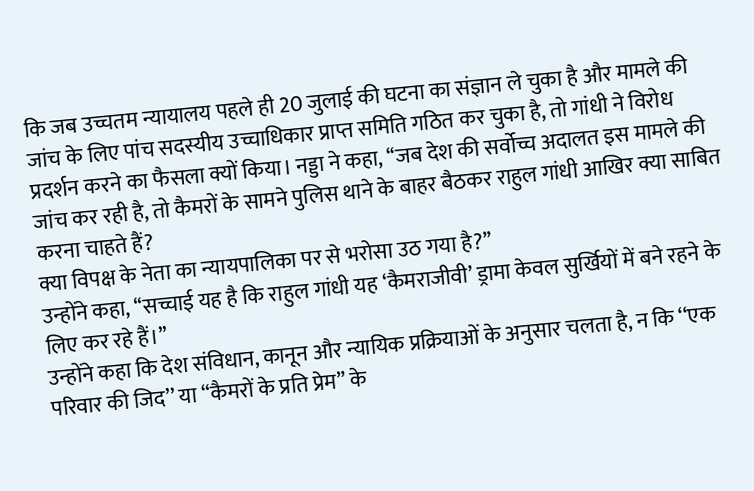कि जब उच्चतम न्यायालय पहले ही 20 जुलाई की घटना का संज्ञान ले चुका है और मामले की जांच के लिए पांच सदस्यीय उच्चाधिकार प्राप्त समिति गठित कर चुका है, तो गांधी ने विरोध प्रदर्शन करने का फैसला क्यों किया। नड्डा ने कहा, ‘‘जब देश की सर्वोच्च अदालत इस मामले की जांच कर रही है, तो कैमरों के सामने पुलिस थाने के बाहर बैठकर राहुल गांधी आखिर क्या साबित करना चाहते हैं?
क्या विपक्ष के नेता का न्यायपालिका पर से भरोसा उठ गया है?’’
उन्होंने कहा, ‘‘सच्चाई यह है कि राहुल गांधी यह ‘कैमराजीवी’ ड्रामा केवल सुर्खियों में बने रहने के लिए कर रहे हैं।’’
उन्होंने कहा कि देश संविधान, कानून और न्यायिक प्रक्रियाओं के अनुसार चलता है, न कि ‘‘एक परिवार की जिद’’ या “कैमरों के प्रति प्रेम” के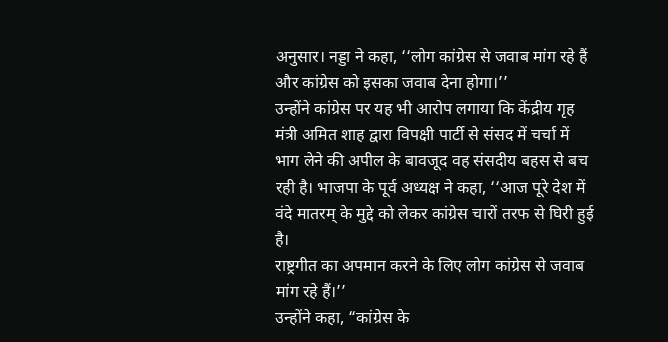अनुसार। नड्डा ने कहा, ‘‘लोग कांग्रेस से जवाब मांग रहे हैं और कांग्रेस को इसका जवाब देना होगा।’’
उन्होंने कांग्रेस पर यह भी आरोप लगाया कि केंद्रीय गृह मंत्री अमित शाह द्वारा विपक्षी पार्टी से संसद में चर्चा में भाग लेने की अपील के बावजूद वह संसदीय बहस से बच रही है। भाजपा के पूर्व अध्यक्ष ने कहा, ‘‘आज पूरे देश में वंदे मातरम् के मुद्दे को लेकर कांग्रेस चारों तरफ से घिरी हुई है।
राष्ट्रगीत का अपमान करने के लिए लोग कांग्रेस से जवाब मांग रहे हैं।’’
उन्होंने कहा, “कांग्रेस के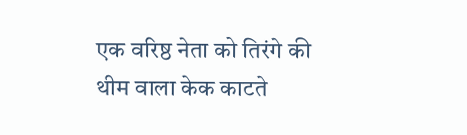एक वरिष्ठ नेता को तिरंगे की थीम वाला केक काटते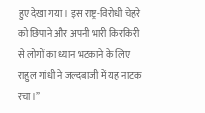हुए देखा गया। इस राष्ट्र-विरोधी चेहरे को छिपाने और अपनी भारी किरकिरी से लोगों का ध्यान भटकाने के लिए राहुल गांधी ने जल्दबाजी में यह नाटक रचा।”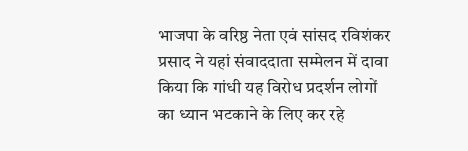भाजपा के वरिष्ठ नेता एवं सांसद रविशंकर प्रसाद ने यहां संवाददाता सम्मेलन में दावा किया कि गांधी यह विरोध प्रदर्शन लोगों का ध्यान भटकाने के लिए कर रहे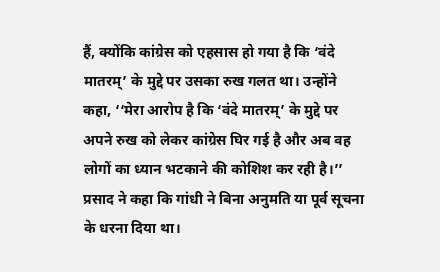हैं, क्योंकि कांग्रेस को एहसास हो गया है कि ‘वंदे मातरम्’ के मुद्दे पर उसका रुख गलत था। उन्होंने कहा, ‘‘मेरा आरोप है कि ‘वंदे मातरम्’ के मुद्दे पर अपने रुख को लेकर कांग्रेस घिर गई है और अब वह लोगों का ध्यान भटकाने की कोशिश कर रही है।’’
प्रसाद ने कहा कि गांधी ने बिना अनुमति या पूर्व सूचना के धरना दिया था।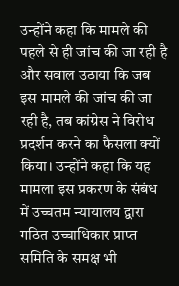उन्होंने कहा कि मामले की पहले से ही जांच की जा रही है और सवाल उठाया कि जब इस मामले की जांच की जा रही है, तब कांग्रेस ने विरोध प्रदर्शन करने का फैसला क्यों किया। उन्होंने कहा कि यह मामला इस प्रकरण के संबंध में उच्चतम न्यायालय द्वारा गठित उच्चाधिकार प्राप्त समिति के समक्ष भी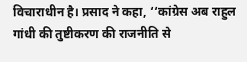विचाराधीन है। प्रसाद ने कहा, ‘‘कांग्रेस अब राहुल गांधी की तुष्टीकरण की राजनीति से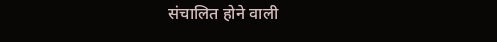संचालित होने वाली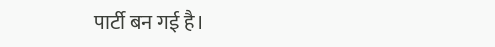पार्टी बन गई है।